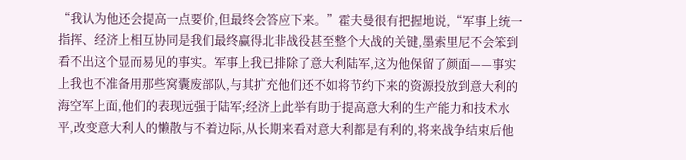“我认为他还会提高一点要价,但最终会答应下来。”霍夫曼很有把握地说,“军事上统一指挥、经济上相互协同是我们最终赢得北非战役甚至整个大战的关键,墨索里尼不会笨到看不出这个显而易见的事实。军事上我已排除了意大利陆军,这为他保留了颜面——事实上我也不准备用那些窝囊废部队,与其扩充他们还不如将节约下来的资源投放到意大利的海空军上面,他们的表现远强于陆军;经济上此举有助于提高意大利的生产能力和技术水平,改变意大利人的懒散与不着边际,从长期来看对意大利都是有利的,将来战争结束后他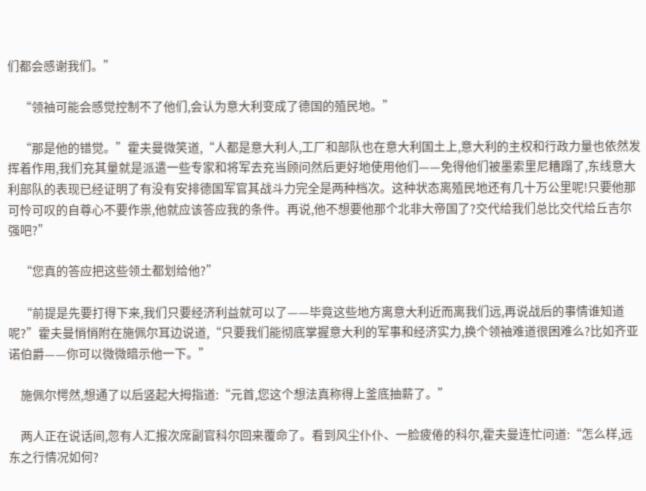们都会感谢我们。”

    “领袖可能会感觉控制不了他们,会认为意大利变成了德国的殖民地。”

    “那是他的错觉。”霍夫曼微笑道,“人都是意大利人,工厂和部队也在意大利国土上,意大利的主权和行政力量也依然发挥着作用,我们充其量就是派遣一些专家和将军去充当顾问然后更好地使用他们——免得他们被墨索里尼糟蹋了,东线意大利部队的表现已经证明了有没有安排德国军官其战斗力完全是两种档次。这种状态离殖民地还有几十万公里呢!只要他那可怜可叹的自尊心不要作祟,他就应该答应我的条件。再说,他不想要他那个北非大帝国了?交代给我们总比交代给丘吉尔强吧?”

    “您真的答应把这些领土都划给他?”

    “前提是先要打得下来,我们只要经济利益就可以了——毕竟这些地方离意大利近而离我们远,再说战后的事情谁知道呢?”霍夫曼悄悄附在施佩尔耳边说道,“只要我们能彻底掌握意大利的军事和经济实力,换个领袖难道很困难么?比如齐亚诺伯爵——你可以微微暗示他一下。”

    施佩尔愕然,想通了以后竖起大拇指道:“元首,您这个想法真称得上釜底抽薪了。”

    两人正在说话间,忽有人汇报次席副官科尔回来覆命了。看到风尘仆仆、一脸疲倦的科尔,霍夫曼连忙问道:“怎么样,远东之行情况如何?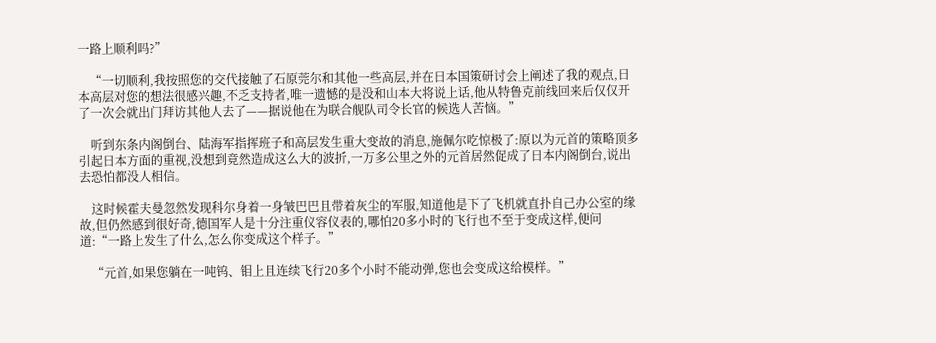一路上顺利吗?”

    “一切顺利,我按照您的交代接触了石原莞尔和其他一些高层,并在日本国策研讨会上阐述了我的观点,日本高层对您的想法很感兴趣,不乏支持者,唯一遗憾的是没和山本大将说上话,他从特鲁克前线回来后仅仅开了一次会就出门拜访其他人去了——据说他在为联合舰队司令长官的候选人苦恼。”

    听到东条内阁倒台、陆海军指挥班子和高层发生重大变故的消息,施佩尔吃惊极了:原以为元首的策略顶多引起日本方面的重视,没想到竟然造成这么大的波折,一万多公里之外的元首居然促成了日本内阁倒台,说出去恐怕都没人相信。

    这时候霍夫曼忽然发现科尔身着一身皱巴巴且带着灰尘的军服,知道他是下了飞机就直扑自己办公室的缘故,但仍然感到很好奇,德国军人是十分注重仪容仪表的,哪怕20多小时的飞行也不至于变成这样,便问道:“一路上发生了什么,怎么你变成这个样子。”

    “元首,如果您躺在一吨钨、钼上且连续飞行20多个小时不能动弹,您也会变成这给模样。”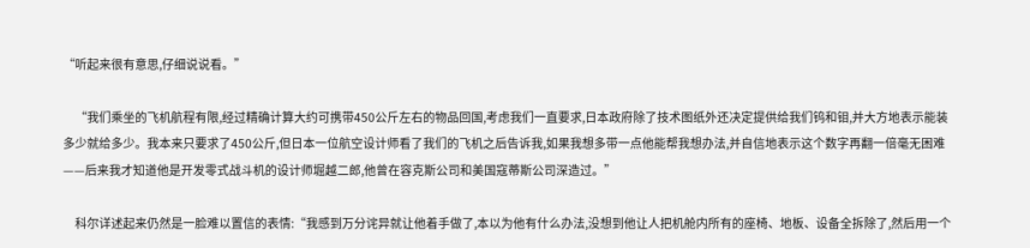“听起来很有意思,仔细说说看。”

    “我们乘坐的飞机航程有限,经过精确计算大约可携带450公斤左右的物品回国,考虑我们一直要求,日本政府除了技术图纸外还决定提供给我们钨和钼,并大方地表示能装多少就给多少。我本来只要求了450公斤,但日本一位航空设计师看了我们的飞机之后告诉我,如果我想多带一点他能帮我想办法,并自信地表示这个数字再翻一倍毫无困难——后来我才知道他是开发零式战斗机的设计师堀越二郎,他曾在容克斯公司和美国寇蒂斯公司深造过。”

    科尔详述起来仍然是一脸难以置信的表情:“我感到万分诧异就让他着手做了,本以为他有什么办法,没想到他让人把机舱内所有的座椅、地板、设备全拆除了,然后用一个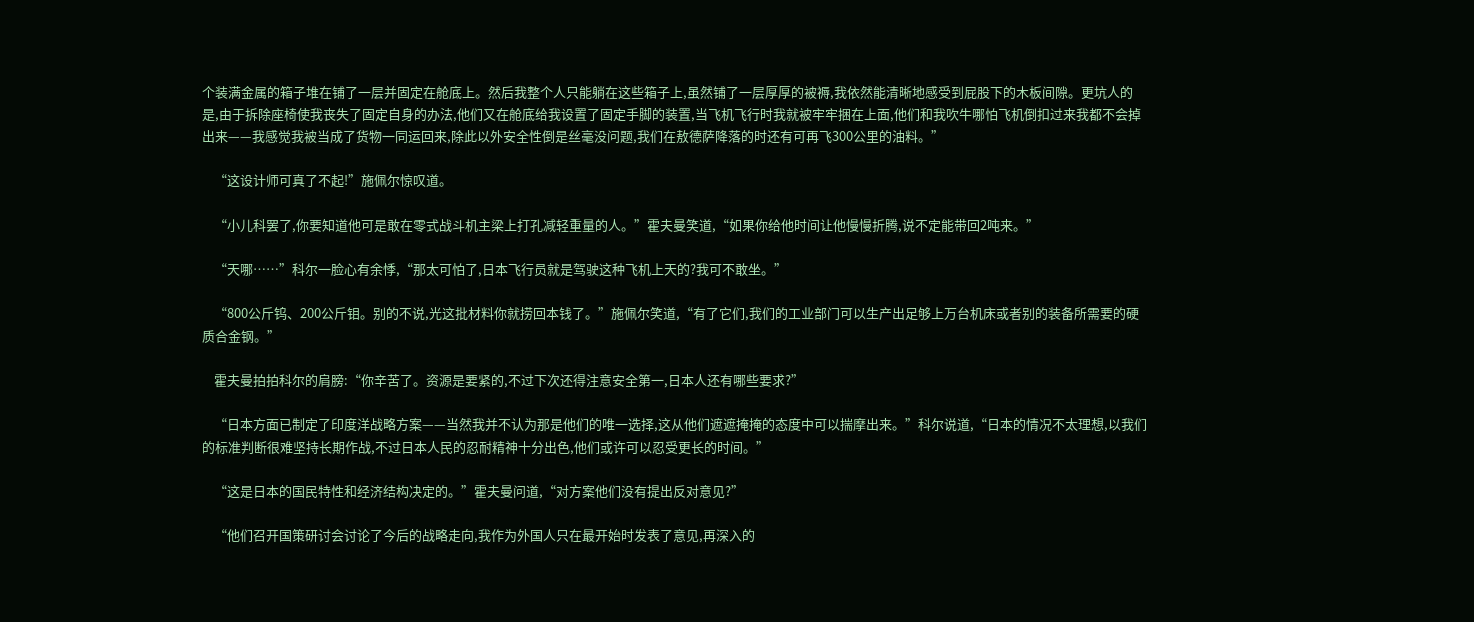个装满金属的箱子堆在铺了一层并固定在舱底上。然后我整个人只能躺在这些箱子上,虽然铺了一层厚厚的被褥,我依然能清晰地感受到屁股下的木板间隙。更坑人的是,由于拆除座椅使我丧失了固定自身的办法,他们又在舱底给我设置了固定手脚的装置,当飞机飞行时我就被牢牢捆在上面,他们和我吹牛哪怕飞机倒扣过来我都不会掉出来——我感觉我被当成了货物一同运回来,除此以外安全性倒是丝毫没问题,我们在敖德萨降落的时还有可再飞300公里的油料。”

    “这设计师可真了不起!”施佩尔惊叹道。

    “小儿科罢了,你要知道他可是敢在零式战斗机主梁上打孔减轻重量的人。”霍夫曼笑道,“如果你给他时间让他慢慢折腾,说不定能带回2吨来。”

    “天哪……”科尔一脸心有余悸,“那太可怕了,日本飞行员就是驾驶这种飞机上天的?我可不敢坐。”

    “800公斤钨、200公斤钼。别的不说,光这批材料你就捞回本钱了。”施佩尔笑道,“有了它们,我们的工业部门可以生产出足够上万台机床或者别的装备所需要的硬质合金钢。”

    霍夫曼拍拍科尔的肩膀:“你辛苦了。资源是要紧的,不过下次还得注意安全第一,日本人还有哪些要求?”

    “日本方面已制定了印度洋战略方案——当然我并不认为那是他们的唯一选择,这从他们遮遮掩掩的态度中可以揣摩出来。”科尔说道,“日本的情况不太理想,以我们的标准判断很难坚持长期作战,不过日本人民的忍耐精神十分出色,他们或许可以忍受更长的时间。”

    “这是日本的国民特性和经济结构决定的。”霍夫曼问道,“对方案他们没有提出反对意见?”

    “他们召开国策研讨会讨论了今后的战略走向,我作为外国人只在最开始时发表了意见,再深入的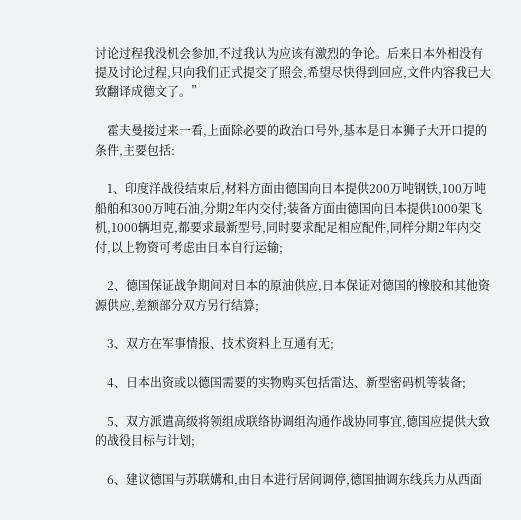讨论过程我没机会参加,不过我认为应该有激烈的争论。后来日本外相没有提及讨论过程,只向我们正式提交了照会,希望尽快得到回应,文件内容我已大致翻译成德文了。”

    霍夫曼接过来一看,上面除必要的政治口号外,基本是日本狮子大开口提的条件,主要包括:

    1、印度洋战役结束后,材料方面由德国向日本提供200万吨钢铁,100万吨船舶和300万吨石油,分期2年内交付;装备方面由德国向日本提供1000架飞机,1000辆坦克,都要求最新型号,同时要求配足相应配件,同样分期2年内交付,以上物资可考虑由日本自行运输;

    2、德国保证战争期间对日本的原油供应,日本保证对德国的橡胶和其他资源供应,差额部分双方另行结算;

    3、双方在军事情报、技术资料上互通有无;

    4、日本出资或以德国需要的实物购买包括雷达、新型密码机等装备;

    5、双方派遣高级将领组成联络协调组沟通作战协同事宜,德国应提供大致的战役目标与计划;

    6、建议德国与苏联媾和,由日本进行居间调停,德国抽调东线兵力从西面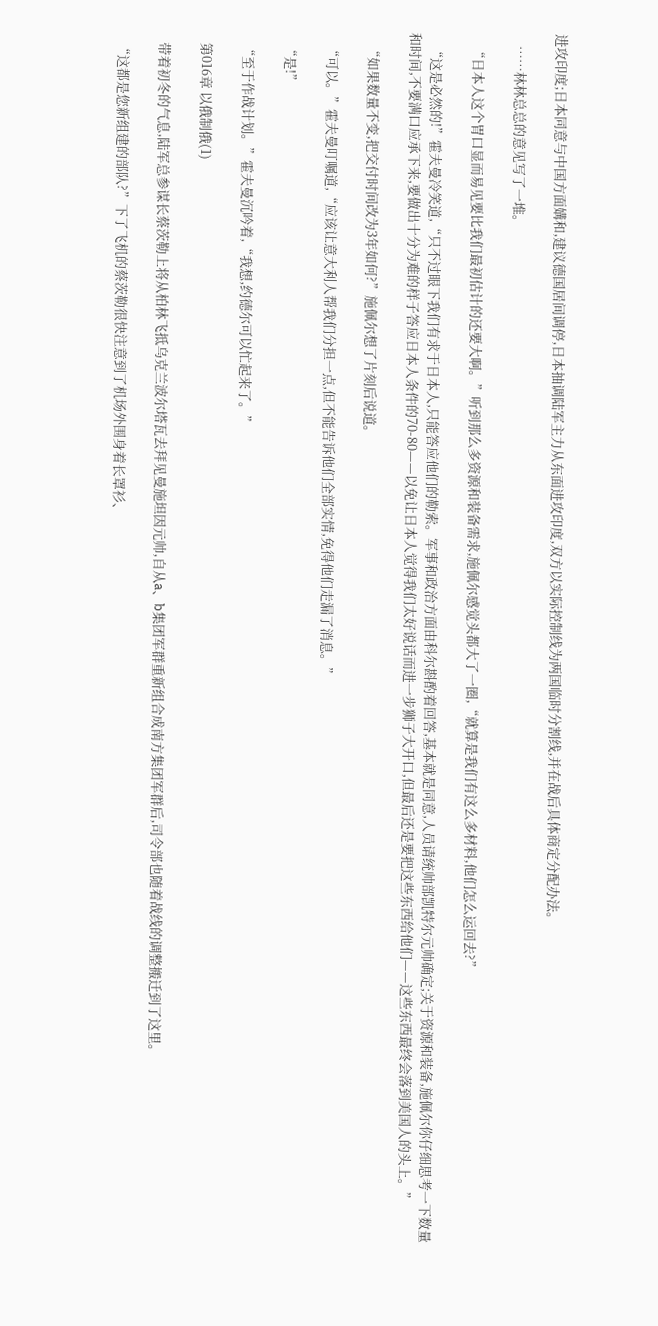进攻印度;日本同意与中国方面媾和,建议德国居间调停,日本抽调陆军主力从东面进攻印度,双方以实际控制线为两国临时分割线,并在战后具体商定分配办法。

    ……林林总总的意见写了一堆。

    “日本人这个胃口显而易见要比我们最初估计的还要大啊。”听到那么多资源和装备需求,施佩尔感觉头都大了一圈,“就算是我们有这么多材料,他们怎么运回去?”

    “这是必然的!”霍夫曼冷笑道,“只不过眼下我们有求于日本人,只能答应他们的勒索。军事和政治方面由科尔斟酌着回答,基本就是同意,人员请统帅部凯特尔元帅确定;关于资源和装备,施佩尔你仔细思考一下数量和时间,不要满口应承下来,要做出十分为难的样子答应日本人条件的70-80——以免让日本人觉得我们太好说话而进一步狮子大开口,但最后还是要把这些东西给他们——这些东西最终会落到美国人的头上。”

    “如果数量不变,把交付时间改为3年如何?”施佩尔想了片刻后说道。

    “可以。”霍夫曼叮嘱道,“应该让意大利人帮我们分担一点,但不能告诉他们全部实情,免得他们走漏了消息。”

    “是!”

    “至于作战计划。”霍夫曼沉吟着,“我想,约德尔可以忙起来了。”

    第016章 以俄制俄(1)

    带着初冬的气息,陆军总参谋长蔡茨勒上将从柏林飞抵乌克兰波尔塔瓦去拜见曼施坦因元帅,自从a、b集团军群重新组合成南方集团军群后,司令部也随着战线的调整搬迁到了这里。

    “这都是您新组建的部队?”下了飞机的蔡茨勒很快注意到了机场外围身着长罩衫、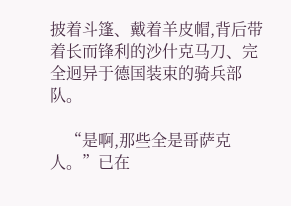披着斗篷、戴着羊皮帽,背后带着长而锋利的沙什克马刀、完全迥异于德国装束的骑兵部队。

    “是啊,那些全是哥萨克人。”已在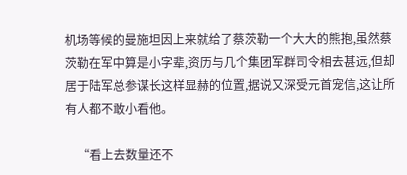机场等候的曼施坦因上来就给了蔡茨勒一个大大的熊抱,虽然蔡茨勒在军中算是小字辈,资历与几个集团军群司令相去甚远,但却居于陆军总参谋长这样显赫的位置,据说又深受元首宠信,这让所有人都不敢小看他。

    “看上去数量还不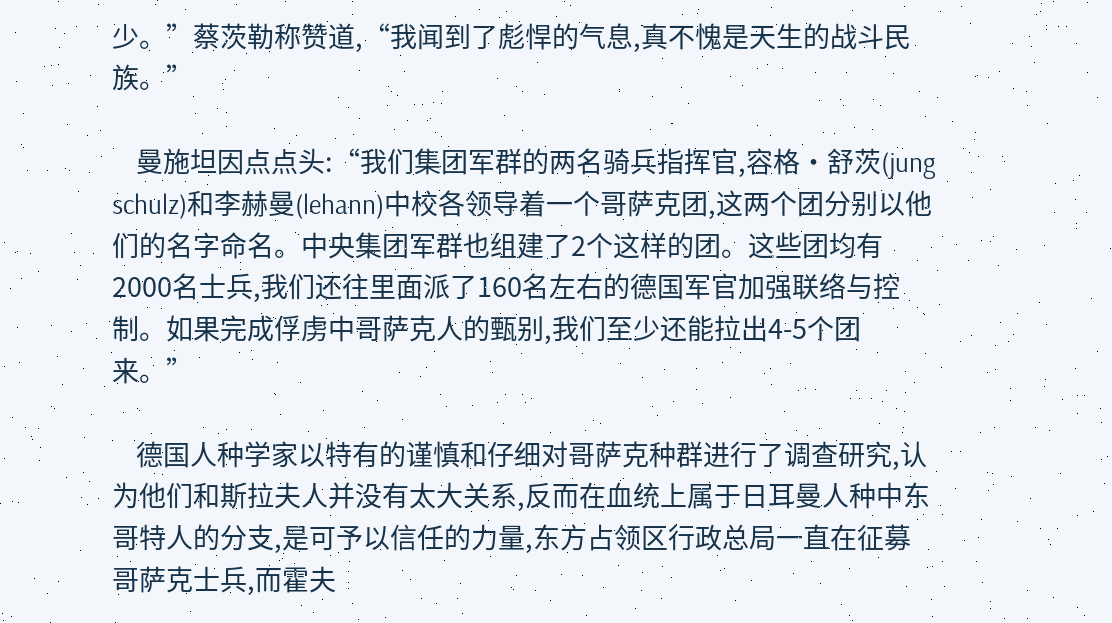少。”蔡茨勒称赞道,“我闻到了彪悍的气息,真不愧是天生的战斗民族。”

    曼施坦因点点头:“我们集团军群的两名骑兵指挥官,容格·舒茨(jung schulz)和李赫曼(lehann)中校各领导着一个哥萨克团,这两个团分别以他们的名字命名。中央集团军群也组建了2个这样的团。这些团均有2000名士兵,我们还往里面派了160名左右的德国军官加强联络与控制。如果完成俘虏中哥萨克人的甄别,我们至少还能拉出4-5个团来。”

    德国人种学家以特有的谨慎和仔细对哥萨克种群进行了调查研究,认为他们和斯拉夫人并没有太大关系,反而在血统上属于日耳曼人种中东哥特人的分支,是可予以信任的力量,东方占领区行政总局一直在征募哥萨克士兵,而霍夫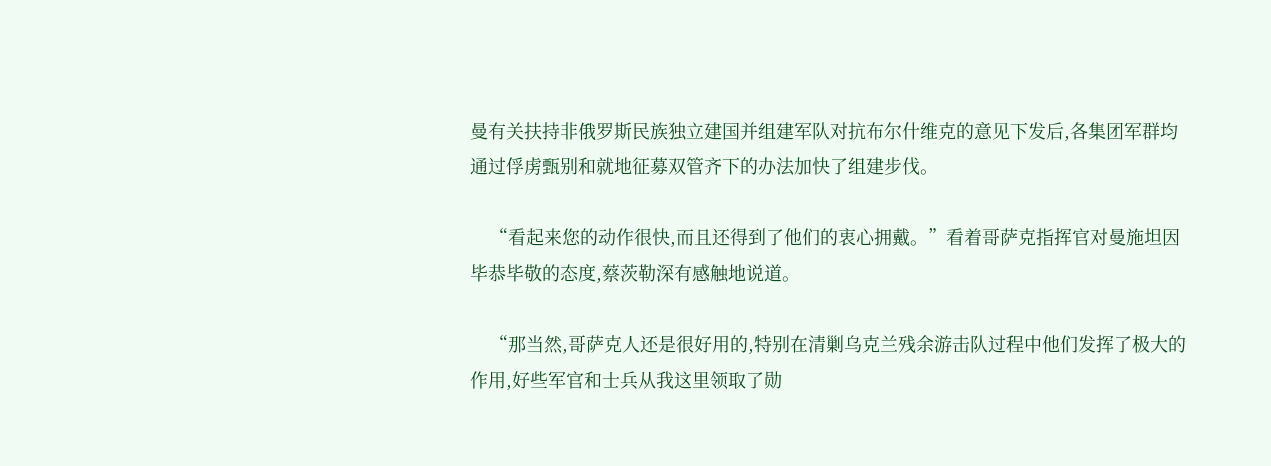曼有关扶持非俄罗斯民族独立建国并组建军队对抗布尔什维克的意见下发后,各集团军群均通过俘虏甄别和就地征募双管齐下的办法加快了组建步伐。

    “看起来您的动作很快,而且还得到了他们的衷心拥戴。”看着哥萨克指挥官对曼施坦因毕恭毕敬的态度,蔡茨勒深有感触地说道。

    “那当然,哥萨克人还是很好用的,特别在清剿乌克兰残余游击队过程中他们发挥了极大的作用,好些军官和士兵从我这里领取了勋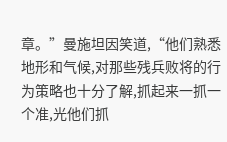章。”曼施坦因笑道,“他们熟悉地形和气候,对那些残兵败将的行为策略也十分了解,抓起来一抓一个准,光他们抓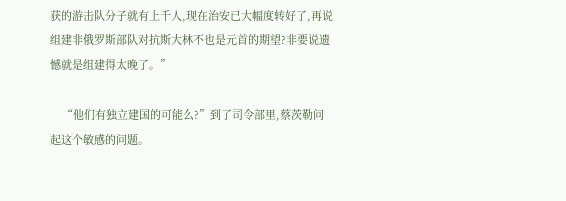获的游击队分子就有上千人,现在治安已大幅度转好了,再说组建非俄罗斯部队对抗斯大林不也是元首的期望?非要说遗憾就是组建得太晚了。”

    “他们有独立建国的可能么?”到了司令部里,蔡茨勒问起这个敏感的问题。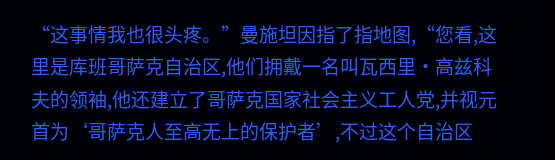“这事情我也很头疼。”曼施坦因指了指地图,“您看,这里是库班哥萨克自治区,他们拥戴一名叫瓦西里·高兹科夫的领袖,他还建立了哥萨克国家社会主义工人党,并视元首为‘哥萨克人至高无上的保护者’,不过这个自治区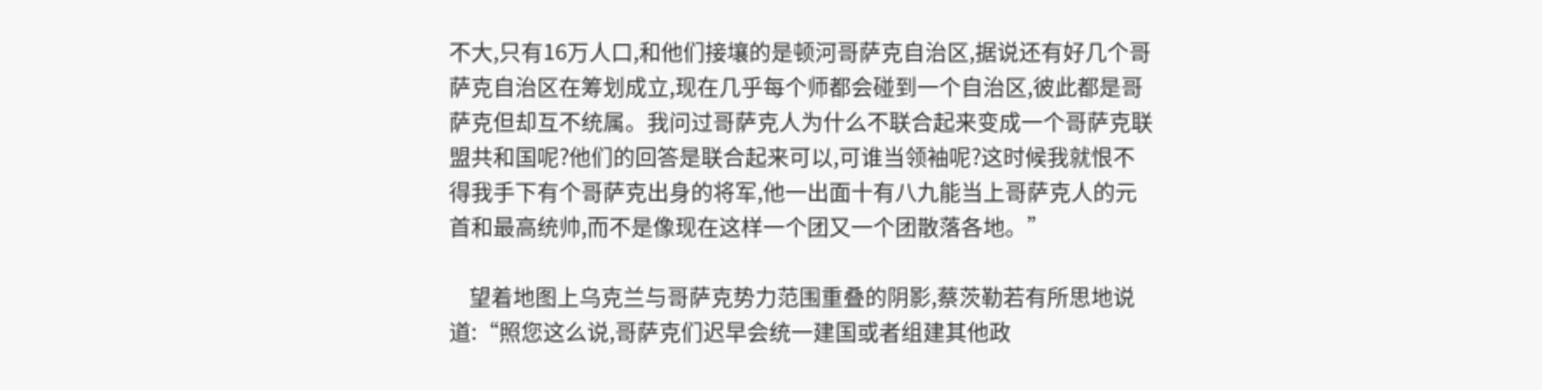不大,只有16万人口,和他们接壤的是顿河哥萨克自治区,据说还有好几个哥萨克自治区在筹划成立,现在几乎每个师都会碰到一个自治区,彼此都是哥萨克但却互不统属。我问过哥萨克人为什么不联合起来变成一个哥萨克联盟共和国呢?他们的回答是联合起来可以,可谁当领袖呢?这时候我就恨不得我手下有个哥萨克出身的将军,他一出面十有八九能当上哥萨克人的元首和最高统帅,而不是像现在这样一个团又一个团散落各地。”

    望着地图上乌克兰与哥萨克势力范围重叠的阴影,蔡茨勒若有所思地说道:“照您这么说,哥萨克们迟早会统一建国或者组建其他政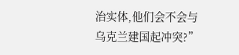治实体,他们会不会与乌克兰建国起冲突?”